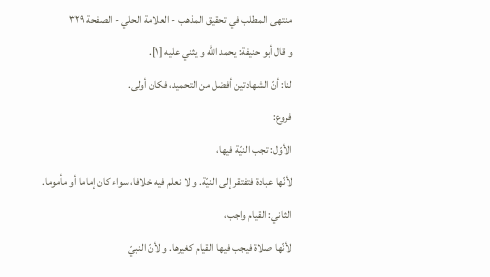منتهى المطلب في تحقيق المذهب - العلامة الحلي - الصفحة ٣٢٩
و قال أبو حنيفة: يحمد اللّٰه و يثني عليه [١].
لنا: أنّ الشهادتين أفضل من التحميد، فكان أولى.
فروع:
الأوّل: تجب النيّة فيها،
لأنّها عبادة فتفتقر إلى النيّة. و لا نعلم فيه خلافا، سواء كان إماما أو مأموما.
الثاني: القيام واجب،
لأنّها صلاة فيجب فيها القيام كغيرها. و لأنّ النبيّ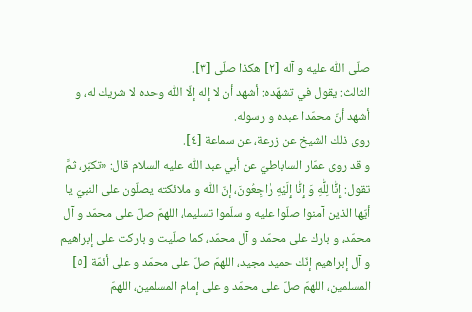صلّى اللّٰه عليه و آله [٢] هكذا صلّى [٣].
الثالث: يقول في تشهّده: أشهد أن لا إله إلّا اللّٰه وحده لا شريك له، و أشهد أنّ محمّدا عبده و رسوله.
روى ذلك الشيخ عن زرعة، عن سماعة [٤].
و قد روى عمّار الساباطيّ عن أبي عبد اللّٰه عليه السلام قال: «تكبّر، ثمَّ تقول: إِنّٰا لِلّٰهِ وَ إِنّٰا إِلَيْهِ رٰاجِعُونَ، إنّ اللّٰه و ملائكته يصلّون على النبيّ يا أيّها الذين آمنوا صلّوا عليه و سلّموا تسليما، اللهمّ صلّ على محمّد و آل محمّد، و بارك على محمّد و آل محمّد، كما صلّيت و باركت على إبراهيم و آل إبراهيم إنّك حميد مجيد، اللهمّ صلّ على محمّد و على أئمّة [٥] المسلمين، اللهمّ صلّ على محمّد و على إمام المسلمين، اللهمّ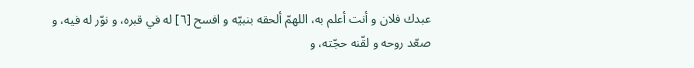عبدك فلان و أنت أعلم به، اللهمّ ألحقه بنبيّه و افسح [٦] له في قبره، و نوّر له فيه، و صعّد روحه و لقّنه حجّته، و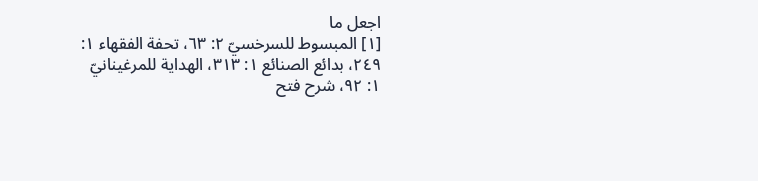اجعل ما
[١] المبسوط للسرخسيّ ٢: ٦٣، تحفة الفقهاء ١: ٢٤٩، بدائع الصنائع ١: ٣١٣، الهداية للمرغينانيّ ١: ٩٢، شرح فتح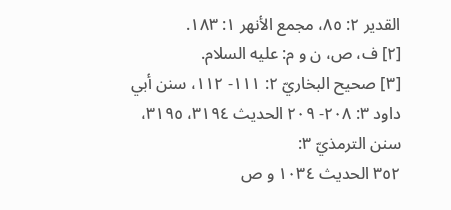القدير ٢: ٨٥، مجمع الأنهر ١: ١٨٣.
[٢] ف، ص، ن و م: عليه السلام.
[٣] صحيح البخاريّ ٢: ١١١- ١١٢، سنن أبي داود ٣: ٢٠٨- ٢٠٩ الحديث ٣١٩٤، ٣١٩٥، سنن الترمذيّ ٣:
٣٥٢ الحديث ١٠٣٤ و ص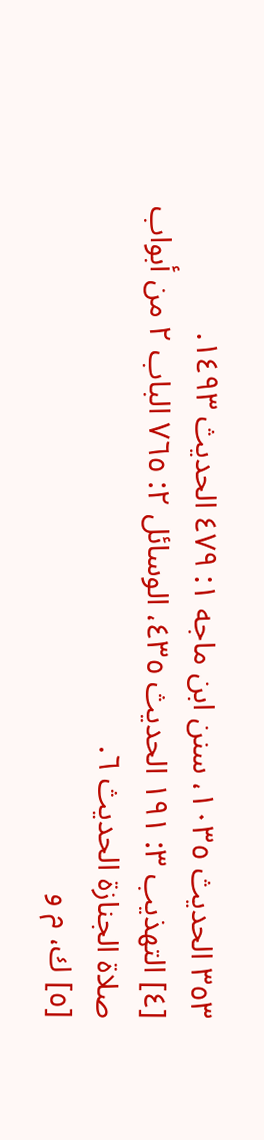٣٥٣ الحديث ١٠٣٥، سنن ابن ماجه ١: ٤٧٩ الحديث ١٤٩٣.
[٤] التهذيب ٣: ١٩١ الحديث ٤٣٥، الوسائل ٢: ٧٦٥ الباب ٢ من أبواب صلاة الجنازة الحديث ٦.
[٥] ك، م و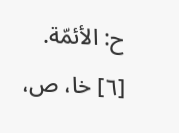ح: الأئمّة.
[٦] خا، ص،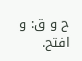ح و ق: و افتح.